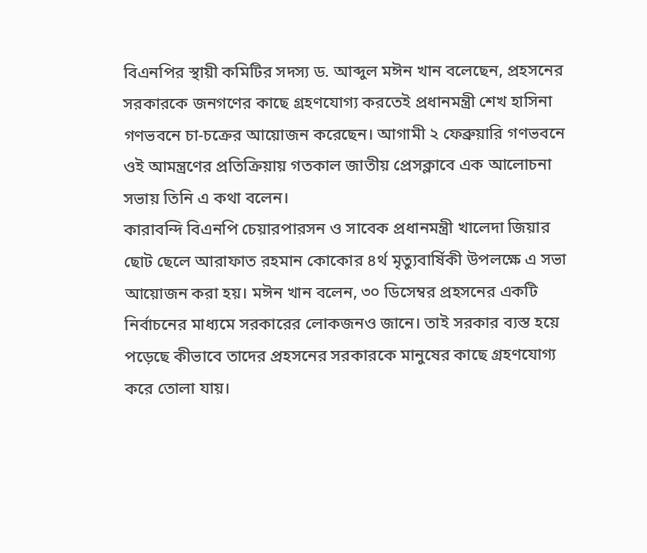বিএনপির স্থায়ী কমিটির সদস্য ড. আব্দুল মঈন খান বলেছেন, প্রহসনের সরকারকে জনগণের কাছে গ্রহণযোগ্য করতেই প্রধানমন্ত্রী শেখ হাসিনা গণভবনে চা-চক্রের আয়োজন করেছেন। আগামী ২ ফেব্রুয়ারি গণভবনে ওই আমন্ত্রণের প্রতিক্রিয়ায় গতকাল জাতীয় প্রেসক্লাবে এক আলোচনা সভায় তিনি এ কথা বলেন।
কারাবন্দি বিএনপি চেয়ারপারসন ও সাবেক প্রধানমন্ত্রী খালেদা জিয়ার ছোট ছেলে আরাফাত রহমান কোকোর ৪র্থ মৃত্যুবার্ষিকী উপলক্ষে এ সভা আয়োজন করা হয়। মঈন খান বলেন, ৩০ ডিসেম্বর প্রহসনের একটি নির্বাচনের মাধ্যমে সরকারের লোকজনও জানে। তাই সরকার ব্যস্ত হয়ে পড়েছে কীভাবে তাদের প্রহসনের সরকারকে মানুষের কাছে গ্রহণযোগ্য করে তোলা যায়।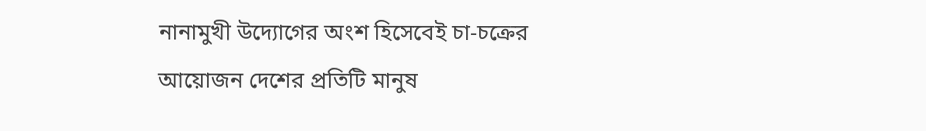নানামুখী উদ্যোগের অংশ হিসেবেই চা-চক্রের আয়োজন দেশের প্রতিটি মানুষ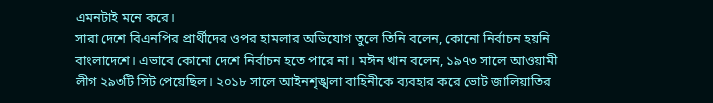এমনটাই মনে করে।
সারা দেশে বিএনপির প্রার্থীদের ওপর হামলার অভিযোগ তুলে তিনি বলেন, কোনো নির্বাচন হয়নি বাংলাদেশে। এভাবে কোনো দেশে নির্বাচন হতে পারে না। মঈন খান বলেন, ১৯৭৩ সালে আওয়ামী লীগ ২৯৩টি সিট পেয়েছিল। ২০১৮ সালে আইনশৃঙ্খলা বাহিনীকে ব্যবহার করে ভোট জালিয়াতির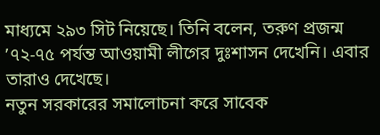মাধ্যমে ২৯৩ সিট নিয়েছে। তিনি বলেন, তরুণ প্রজন্ম ’৭২-৭৫ পর্যন্ত আওয়ামী লীগের দুঃশাসন দেখেনি। এবার তারাও দেখেছে।
নতুন সরকারের সমালোচনা করে সাবেক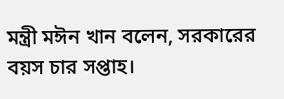মন্ত্রী মঈন খান বলেন, সরকারের বয়স চার সপ্তাহ।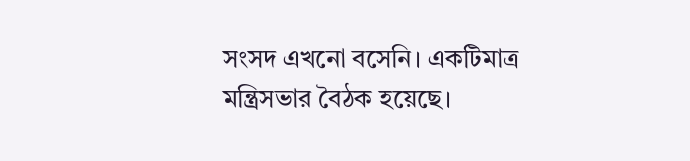সংসদ এখনো বসেনি। একটিমাত্র মন্ত্রিসভার বৈঠক হয়েছে।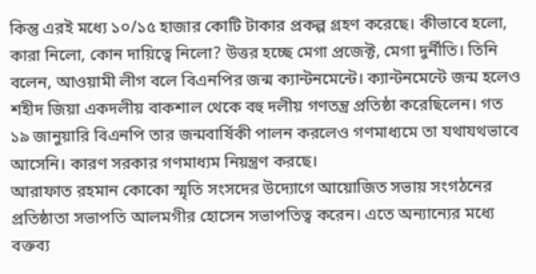কিন্তু এরই মধ্যে ১০/১৫ হাজার কোটি টাকার প্রকল্প গ্রহণ করেছে। কীভাবে হলো, কারা নিলো, কোন দায়িত্বে নিলো? উত্তর হচ্ছে মেগা প্রজেক্ট, মেগা দুর্নীতি। তিনি বলেন, আওয়ামী লীগ বলে বিএনপির জন্ম ক্যান্টনমেন্টে। ক্যান্টনমেন্টে জন্ম হলেও শহীদ জিয়া একদলীয় বাকশাল থেকে বহু দলীয় গণতন্ত্র প্রতিষ্ঠা করেছিলেন। গত ১৯ জানুয়ারি বিএনপি তার জন্মবার্ষিকী পালন করলেও গণমাধ্যমে তা যথাযথভাবে আসেনি। কারণ সরকার গণমাধ্যম নিয়ন্ত্রণ করছে।
আরাফাত রহমান কোকো স্মৃতি সংসদের উদ্যোগে আয়োজিত সভায় সংগঠনের প্রতিষ্ঠাতা সভাপতি আলমগীর হোসেন সভাপতিত্ব করেন। এতে অন্যান্যের মধ্যে বক্তব্য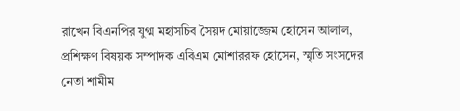রাখেন বিএনপির যুগ্ম মহাসচিব সৈয়দ মোয়াজ্জেম হোসেন আলাল, প্রশিক্ষণ বিষয়ক সম্পাদক এবিএম মোশাররফ হোসেন, স্মৃতি সংসদের নেতা শামীম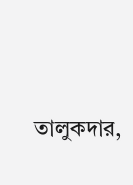তালুকদার,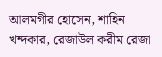আলমগীর হোসেন, শাহিন খন্দকার, রেজাউল করীম রেজা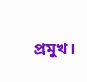প্রমুখ।